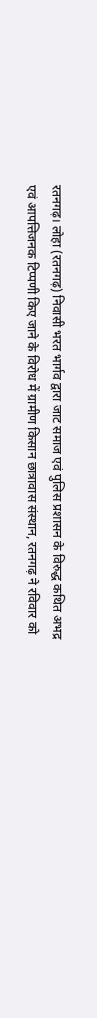रतनगढ़। लोहा (रतनगढ़) निवासी भरत भार्गव द्वारा जाट समाज एवं पुलिस प्रशासन के विरुद्ध कथित अभद्र एवं आपत्तिजनक टिप्पणी किए जाने के विरोध में ग्रामीण किसान छात्रावास संस्थान, रतनगढ़ ने रविवार को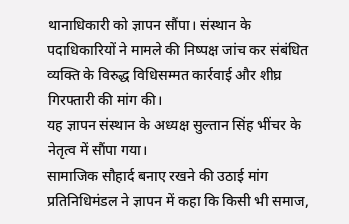थानाधिकारी को ज्ञापन सौंपा। संस्थान के पदाधिकारियों ने मामले की निष्पक्ष जांच कर संबंधित व्यक्ति के विरुद्ध विधिसम्मत कार्रवाई और शीघ्र गिरफ्तारी की मांग की।
यह ज्ञापन संस्थान के अध्यक्ष सुल्तान सिंह भींचर के नेतृत्व में सौंपा गया।
सामाजिक सौहार्द बनाए रखने की उठाई मांग
प्रतिनिधिमंडल ने ज्ञापन में कहा कि किसी भी समाज,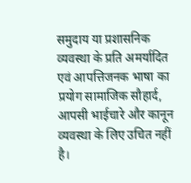समुदाय या प्रशासनिक व्यवस्था के प्रति अमर्यादित एवं आपत्तिजनक भाषा का प्रयोग सामाजिक सौहार्द, आपसी भाईचारे और कानून व्यवस्था के लिए उचित नहीं है।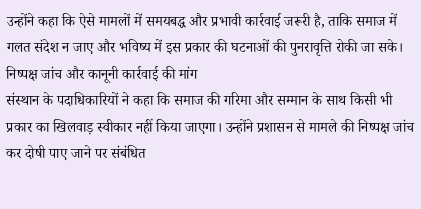उन्होंने कहा कि ऐसे मामलों में समयबद्ध और प्रभावी कार्रवाई जरूरी है, ताकि समाज में गलत संदेश न जाए और भविष्य में इस प्रकार की घटनाओं की पुनरावृत्ति रोकी जा सके।
निष्पक्ष जांच और कानूनी कार्रवाई की मांग
संस्थान के पदाधिकारियों ने कहा कि समाज की गरिमा और सम्मान के साथ किसी भी प्रकार का खिलवाड़ स्वीकार नहीं किया जाएगा। उन्होंने प्रशासन से मामले की निष्पक्ष जांच कर दोषी पाए जाने पर संबंधित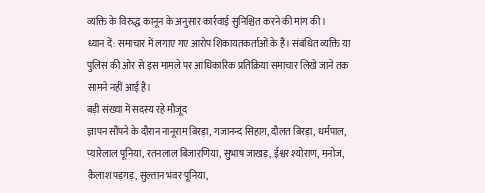व्यक्ति के विरुद्ध कानून के अनुसार कार्रवाई सुनिश्चित करने की मांग की।
ध्यान दें: समाचार में लगाए गए आरोप शिकायतकर्ताओं के हैं। संबंधित व्यक्ति या पुलिस की ओर से इस मामले पर आधिकारिक प्रतिक्रिया समाचार लिखे जाने तक सामने नहीं आई है।
बड़ी संख्या में सदस्य रहे मौजूद
ज्ञापन सौंपने के दौरान नानूराम बिरड़ा, गजानन्द सिहाग, दौलत बिरड़ा, धर्मपाल, प्यारेलाल पूनिया, रतनलाल बिजारणिया, सुभाष जाखड़, ईश्वर श्योराण, मनोज, कैलाश पड़गड़, सुल्तान भंवर पूनिया,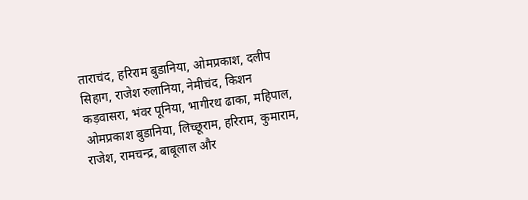ताराचंद, हरिराम बुडानिया, ओमप्रकाश, दलीप सिहाग, राजेश रुलानिया, नेमीचंद, किशन कड़वासरा, भंवर पूनिया, भागीरथ ढाका, महिपाल, ओमप्रकाश बुडानिया, लिच्छूराम, हरिराम, कुमाराम, राजेश, रामचन्द्र, बाबूलाल और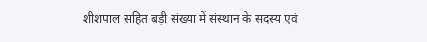शीशपाल सहित बड़ी संख्या में संस्थान के सदस्य एवं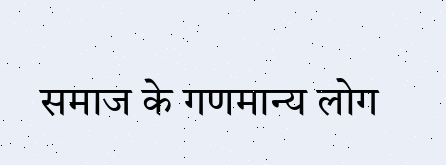समाज के गणमान्य लोग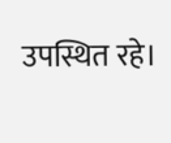उपस्थित रहे।